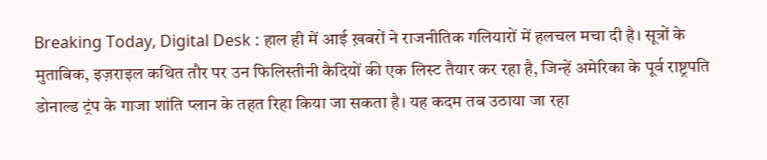Breaking Today, Digital Desk : हाल ही में आई ख़बरों ने राजनीतिक गलियारों में हलचल मचा दी है। सूत्रों के मुताबिक, इज़राइल कथित तौर पर उन फिलिस्तीनी कैदियों की एक लिस्ट तैयार कर रहा है, जिन्हें अमेरिका के पूर्व राष्ट्रपति डोनाल्ड ट्रंप के गाजा शांति प्लान के तहत रिहा किया जा सकता है। यह कदम तब उठाया जा रहा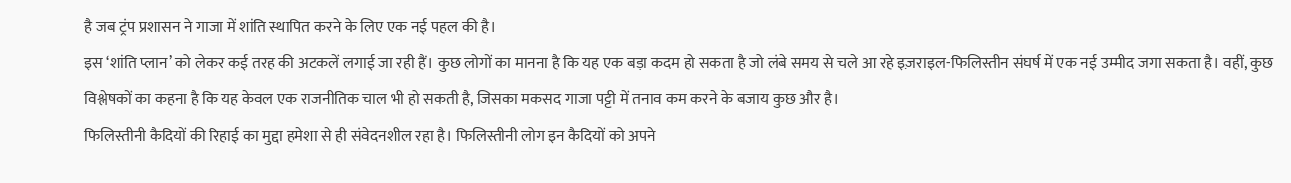है जब ट्रंप प्रशासन ने गाजा में शांति स्थापित करने के लिए एक नई पहल की है।
इस ‘शांति प्लान’ को लेकर कई तरह की अटकलें लगाई जा रही हैं। कुछ लोगों का मानना है कि यह एक बड़ा कदम हो सकता है जो लंबे समय से चले आ रहे इज़राइल-फिलिस्तीन संघर्ष में एक नई उम्मीद जगा सकता है। वहीं, कुछ विश्लेषकों का कहना है कि यह केवल एक राजनीतिक चाल भी हो सकती है, जिसका मकसद गाजा पट्टी में तनाव कम करने के बजाय कुछ और है।
फिलिस्तीनी कैदियों की रिहाई का मुद्दा हमेशा से ही संवेदनशील रहा है। फिलिस्तीनी लोग इन कैदियों को अपने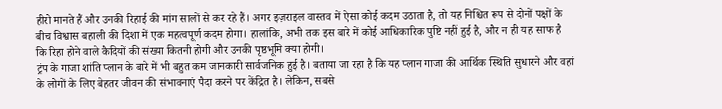हीरो मानते हैं और उनकी रिहाई की मांग सालों से कर रहे हैं। अगर इज़राइल वास्तव में ऐसा कोई कदम उठाता है, तो यह निश्चित रूप से दोनों पक्षों के बीच विश्वास बहाली की दिशा में एक महत्वपूर्ण कदम होगा। हालांकि, अभी तक इस बारे में कोई आधिकारिक पुष्टि नहीं हुई है, और न ही यह साफ है कि रिहा होने वाले कैदियों की संख्या कितनी होगी और उनकी पृष्ठभूमि क्या होगी।
ट्रंप के गाजा शांति प्लान के बारे में भी बहुत कम जानकारी सार्वजनिक हुई है। बताया जा रहा है कि यह प्लान गाजा की आर्थिक स्थिति सुधारने और वहां के लोगों के लिए बेहतर जीवन की संभावनाएं पैदा करने पर केंद्रित है। लेकिन, सबसे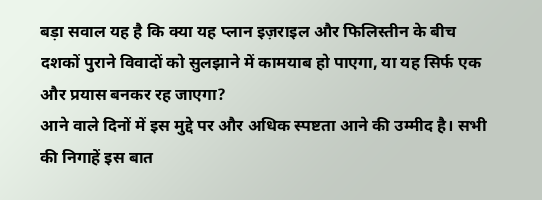बड़ा सवाल यह है कि क्या यह प्लान इज़राइल और फिलिस्तीन के बीच दशकों पुराने विवादों को सुलझाने में कामयाब हो पाएगा, या यह सिर्फ एक और प्रयास बनकर रह जाएगा?
आने वाले दिनों में इस मुद्दे पर और अधिक स्पष्टता आने की उम्मीद है। सभी की निगाहें इस बात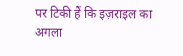पर टिकी हैं कि इज़राइल का अगला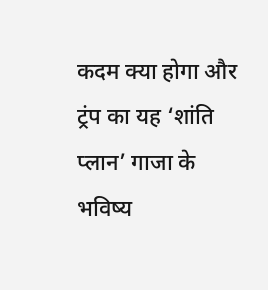कदम क्या होगा और ट्रंप का यह ‘शांति प्लान’ गाजा के भविष्य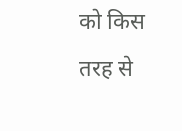को किस तरह से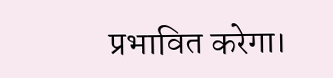प्रभावित करेगा।